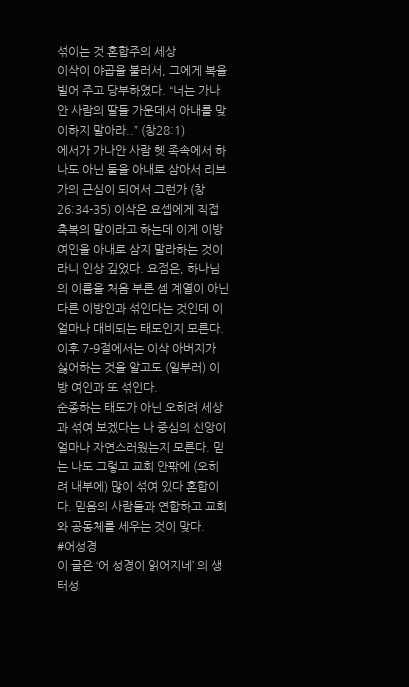섞이는 것 혼합주의 세상
이삭이 야곱을 불러서, 그에게 복을 빌어 주고 당부하였다. “너는 가나안 사람의 딸들 가운데서 아내를 맞이하지 말아라..” (창28:1)
에서가 가나안 사람 헷 족속에서 하나도 아닌 둘을 아내로 삼아서 리브가의 근심이 되어서 그런가 (창26:34-35) 이삭은 요셉에게 직접 축복의 말이라고 하는데 이게 이방 여인을 아내로 삼지 말라하는 것이라니 인상 깊었다. 요점은, 하나님의 이름을 처음 부른 셈 계열이 아닌 다른 이방인과 섞인다는 것인데 이 얼마나 대비되는 태도인지 모른다. 이후 7-9절에서는 이삭 아버지가 싫어하는 것을 알고도 (일부러) 이방 여인과 또 섞인다.
순종하는 태도가 아닌 오히려 세상과 섞여 보겠다는 나 중심의 신앙이 얼마나 자연스러웠는지 모른다. 믿는 나도 그렇고 교회 안팎에 (오히려 내부에) 많이 섞여 있다 혼합이다. 믿음의 사람들과 연합하고 교회와 공동체를 세우는 것이 맞다.
#어성경
이 글은 ‘어 성경이 읽어지네’ 의 생터성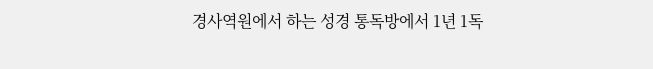경사역원에서 하는 성경 통독방에서 1년 1독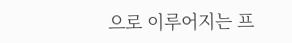으로 이루어지는 프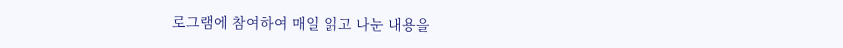로그램에 참여하여 매일 읽고 나눈 내용을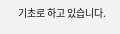기초로 하고 있습니다.